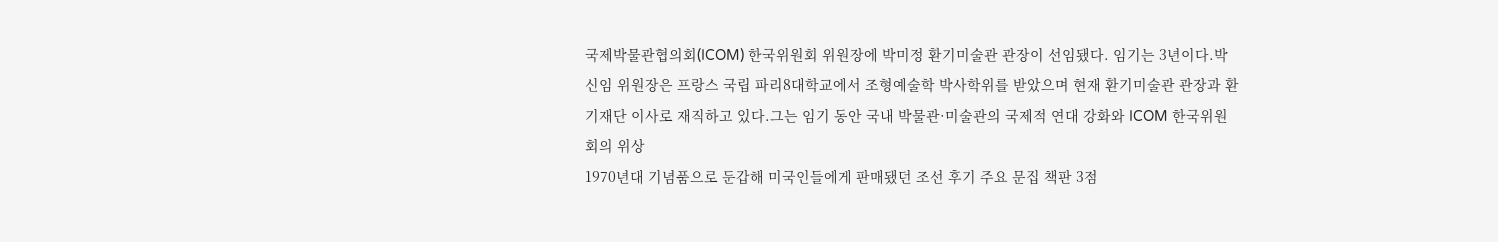국제박물관협의회(ICOM) 한국위원회 위원장에 박미정 환기미술관 관장이 선임됐다. 임기는 3년이다.박 신임 위원장은 프랑스 국립 파리8대학교에서 조형예술학 박사학위를 받았으며 현재 환기미술관 관장과 환기재단 이사로 재직하고 있다.그는 임기 동안 국내 박물관·미술관의 국제적 연대 강화와 ICOM 한국위원회의 위상
1970년대 기념품으로 둔갑해 미국인들에게 판매됐던 조선 후기 주요 문집 책판 3점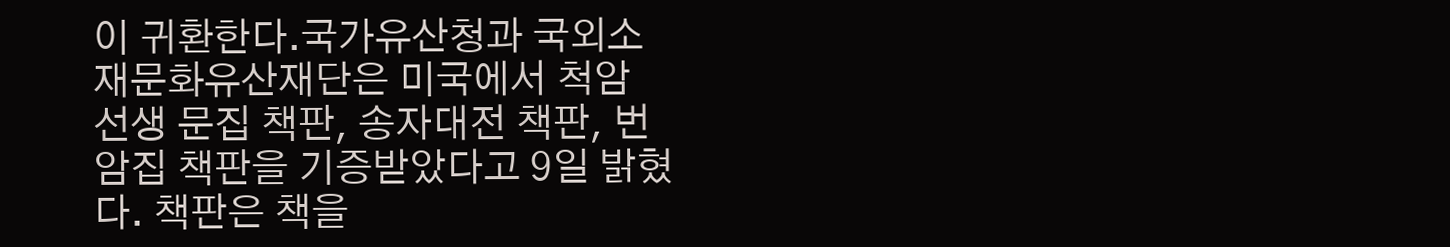이 귀환한다.국가유산청과 국외소재문화유산재단은 미국에서 척암 선생 문집 책판, 송자대전 책판, 번암집 책판을 기증받았다고 9일 밝혔다. 책판은 책을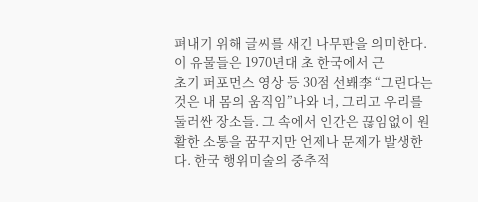펴내기 위해 글씨를 새긴 나무판을 의미한다.이 유물들은 1970년대 초 한국에서 근
초기 퍼포먼스 영상 등 30점 선봬李 “그린다는 것은 내 몸의 움직임”나와 너, 그리고 우리를 둘러싼 장소들. 그 속에서 인간은 끊임없이 원활한 소통을 꿈꾸지만 언제나 문제가 발생한다. 한국 행위미술의 중추적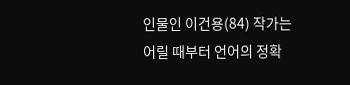인물인 이건용(84) 작가는 어릴 때부터 언어의 정확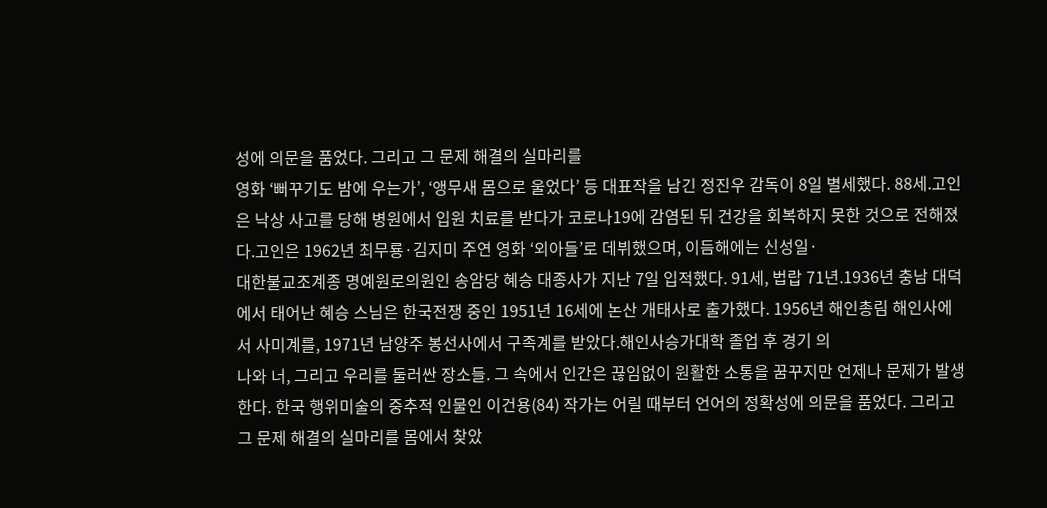성에 의문을 품었다. 그리고 그 문제 해결의 실마리를
영화 ‘뻐꾸기도 밤에 우는가’, ‘앵무새 몸으로 울었다’ 등 대표작을 남긴 정진우 감독이 8일 별세했다. 88세.고인은 낙상 사고를 당해 병원에서 입원 치료를 받다가 코로나19에 감염된 뒤 건강을 회복하지 못한 것으로 전해졌다.고인은 1962년 최무룡·김지미 주연 영화 ‘외아들’로 데뷔했으며, 이듬해에는 신성일·
대한불교조계종 명예원로의원인 송암당 혜승 대종사가 지난 7일 입적했다. 91세, 법랍 71년.1936년 충남 대덕에서 태어난 혜승 스님은 한국전쟁 중인 1951년 16세에 논산 개태사로 출가했다. 1956년 해인총림 해인사에서 사미계를, 1971년 남양주 봉선사에서 구족계를 받았다.해인사승가대학 졸업 후 경기 의
나와 너, 그리고 우리를 둘러싼 장소들. 그 속에서 인간은 끊임없이 원활한 소통을 꿈꾸지만 언제나 문제가 발생한다. 한국 행위미술의 중추적 인물인 이건용(84) 작가는 어릴 때부터 언어의 정확성에 의문을 품었다. 그리고 그 문제 해결의 실마리를 몸에서 찾았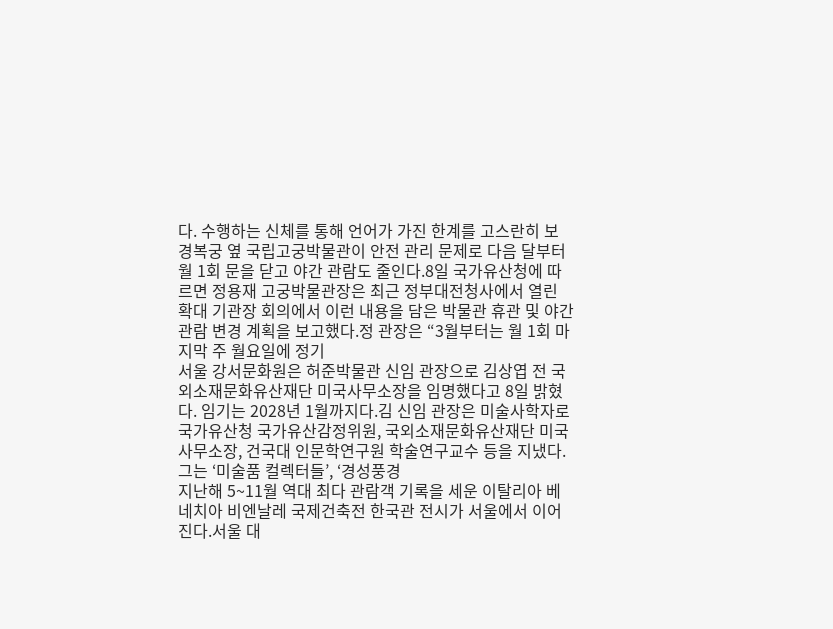다. 수행하는 신체를 통해 언어가 가진 한계를 고스란히 보
경복궁 옆 국립고궁박물관이 안전 관리 문제로 다음 달부터 월 1회 문을 닫고 야간 관람도 줄인다.8일 국가유산청에 따르면 정용재 고궁박물관장은 최근 정부대전청사에서 열린 확대 기관장 회의에서 이런 내용을 담은 박물관 휴관 및 야간 관람 변경 계획을 보고했다.정 관장은 “3월부터는 월 1회 마지막 주 월요일에 정기
서울 강서문화원은 허준박물관 신임 관장으로 김상엽 전 국외소재문화유산재단 미국사무소장을 임명했다고 8일 밝혔다. 임기는 2028년 1월까지다.김 신임 관장은 미술사학자로 국가유산청 국가유산감정위원, 국외소재문화유산재단 미국사무소장, 건국대 인문학연구원 학술연구교수 등을 지냈다.그는 ‘미술품 컬렉터들’, ‘경성풍경
지난해 5~11월 역대 최다 관람객 기록을 세운 이탈리아 베네치아 비엔날레 국제건축전 한국관 전시가 서울에서 이어진다.서울 대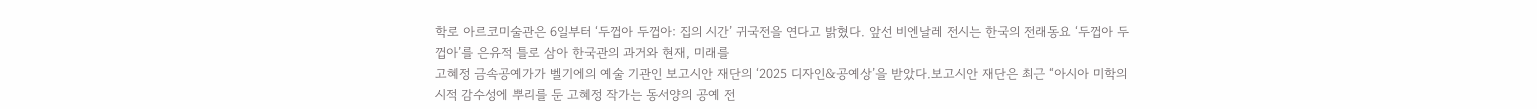학로 아르코미술관은 6일부터 ‘두껍아 두껍아: 집의 시간’ 귀국전을 연다고 밝혔다. 앞선 비엔날레 전시는 한국의 전래동요 ‘두껍아 두껍아’를 은유적 틀로 삼아 한국관의 과거와 현재, 미래를
고혜정 금속공예가가 벨기에의 예술 기관인 보고시안 재단의 ‘2025 디자인&공예상’을 받았다.보고시안 재단은 최근 “아시아 미학의 시적 감수성에 뿌리를 둔 고혜정 작가는 동서양의 공예 전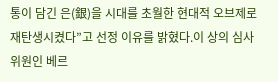통이 담긴 은(銀)을 시대를 초월한 현대적 오브제로 재탄생시켰다”고 선정 이유를 밝혔다.이 상의 심사위원인 베르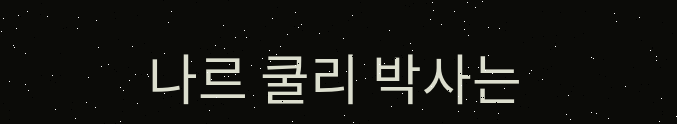나르 쿨리 박사는